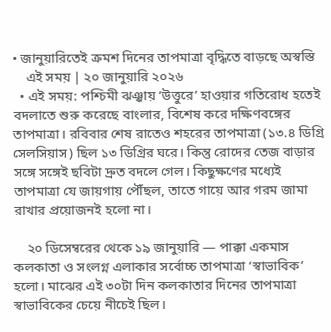• জানুয়ারিতেই ক্রমশ দিনের তাপমাত্রা বৃদ্ধিতে বাড়ছে অস্বস্তি
    এই সময় | ২০ জানুয়ারি ২০২৬
  • এই সময়: পশ্চিমী ঝঞ্ঝায় ‘উত্তুরে’ হাওয়ার গতিরোধ হতেই বদলাতে শুরু করেছে বাংলার, বিশেষ করে দক্ষিণবঙ্গের তাপমাত্রা। রবিবার শেষ রাতেও শহরের তাপমাত্রা (১৩.৪ ডিগ্রি সেলসিয়াস) ছিল ১৩ ডিগ্রির ঘরে। কিন্তু রোদের তেজ বাড়ার সঙ্গে সঙ্গেই ছবিটা দ্রুত বদলে গেল। কিছুক্ষণের মধ্যেই তাপমাত্রা যে জায়গায় পৌঁছল, তাতে গায়ে আর গরম জামা রাখার প্রয়োজনই হলো না।

    ২০ ডিসেম্বরের থেকে ১৯ জানুয়ারি — পাক্কা একমাস কলকাতা ও সংলগ্ন এলাকার সর্বোচ্চ তাপমাত্রা ‘স্বাভাবিক’ হলো। মাঝের এই ৩০টা দিন কলকাতার দিনের তাপমাত্রা স্বাভাবিকের চেয়ে নীচেই ছিল।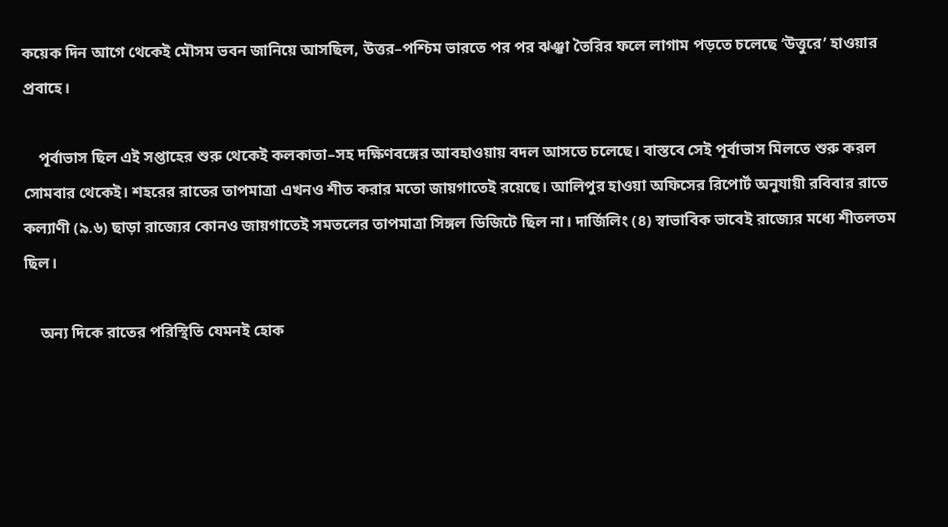কয়েক দিন আগে থেকেই মৌসম ভবন জানিয়ে আসছিল, উত্তর–পশ্চিম ভারতে পর পর ঝঞ্ঝা তৈরির ফলে লাগাম পড়তে চলেছে ‘উত্তুরে’ হাওয়ার প্রবাহে।

    পূর্বাভাস ছিল এই সপ্তাহের শুরু থেকেই কলকাতা–সহ দক্ষিণবঙ্গের আবহাওয়ায় বদল আসতে চলেছে। বাস্তবে সেই পূর্বাভাস মিলতে শুরু করল সোমবার থেকেই। শহরের রাতের তাপমাত্রা এখনও শীত করার মতো জায়গাতেই রয়েছে। আলিপুর হাওয়া অফিসের রিপোর্ট অনুযায়ী রবিবার রাতে কল্যাণী (৯.৬) ছাড়া রাজ্যের কোনও জায়গাতেই সমতলের তাপমাত্রা সিঙ্গল ডিজিটে ছিল না। দার্জিলিং (৪) স্বাভাবিক ভাবেই রাজ্যের মধ্যে শীতলতম ছিল।

    অন্য দিকে রাতের পরিস্থিতি যেমনই হোক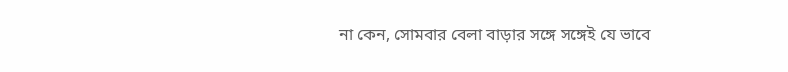না কেন, সোমবার বেলা বাড়ার সঙ্গে সঙ্গেই যে ভাবে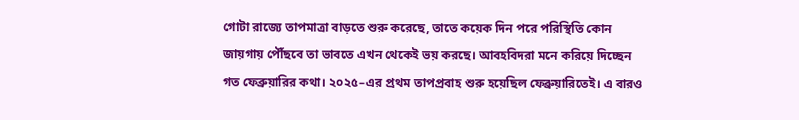গোটা রাজ্যে তাপমাত্রা বাড়তে শুরু করেছে, তাতে কয়েক দিন পরে পরিস্থিতি কোন জায়গায় পৌঁছবে তা ভাবতে এখন থেকেই ভয় করছে। আবহবিদরা মনে করিয়ে দিচ্ছেন গত ফেব্রুয়ারির কথা। ২০২৫–এর প্রথম তাপপ্রবাহ শুরু হয়েছিল ফেব্রুয়ারিতেই। এ বারও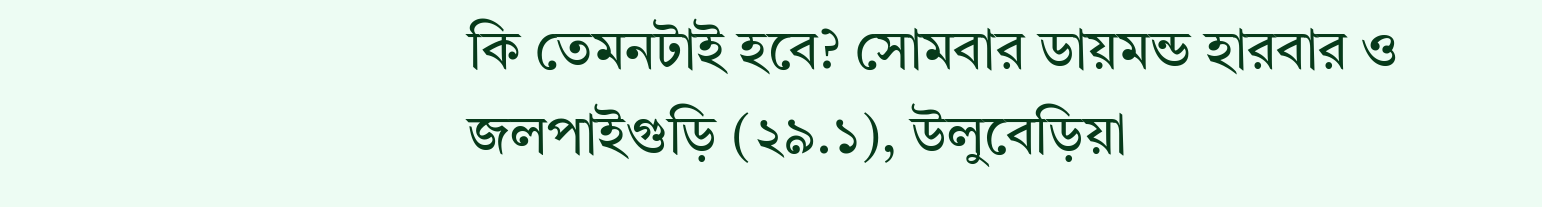কি তেমনটাই হবে? সোমবার ডায়মন্ড হারবার ও জলপাইগুড়ি (২৯.১), উলুবেড়িয়া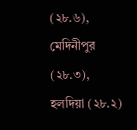(২৮.৬), মেদিনীপুর (২৮.৩), হলদিয়া (২৮.২)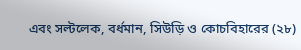এবং সল্টলেক, বর্ধমান, সিউড়ি ও কোচবিহারের (২৮)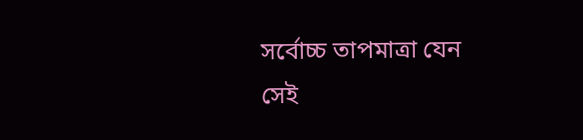সর্বোচ্চ তাপমাত্রা যেন সেই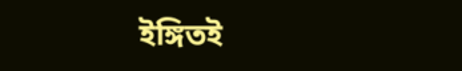ইঙ্গিতই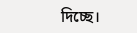দিচ্ছে।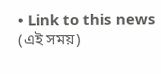• Link to this news (এই সময়)